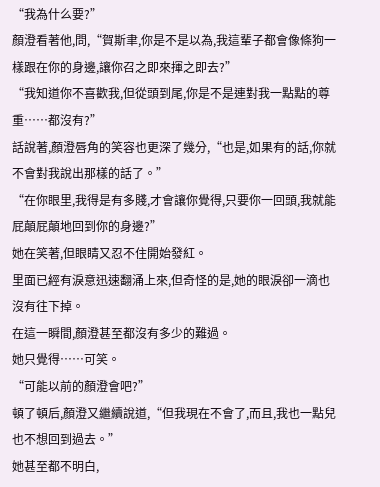“我為什么要?”
顏澄看著他,問,“賀斯聿,你是不是以為,我這輩子都會像條狗一樣跟在你的身邊,讓你召之即來揮之即去?”
“我知道你不喜歡我,但從頭到尾,你是不是連對我一點點的尊重……都沒有?”
話說著,顏澄唇角的笑容也更深了幾分,“也是,如果有的話,你就不會對我說出那樣的話了。”
“在你眼里,我得是有多賤,才會讓你覺得,只要你一回頭,我就能屁顛屁顛地回到你的身邊?”
她在笑著,但眼睛又忍不住開始發紅。
里面已經有淚意迅速翻涌上來,但奇怪的是,她的眼淚卻一滴也沒有往下掉。
在這一瞬間,顏澄甚至都沒有多少的難過。
她只覺得……可笑。
“可能以前的顏澄會吧?”
頓了頓后,顏澄又繼續說道,“但我現在不會了,而且,我也一點兒也不想回到過去。”
她甚至都不明白,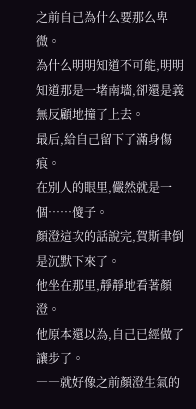之前自己為什么要那么卑微。
為什么明明知道不可能,明明知道那是一堵南墻,卻還是義無反顧地撞了上去。
最后,給自己留下了滿身傷痕。
在別人的眼里,儼然就是一個……傻子。
顏澄這次的話說完,賀斯聿倒是沉默下來了。
他坐在那里,靜靜地看著顏澄。
他原本還以為,自己已經做了讓步了。
――就好像之前顏澄生氣的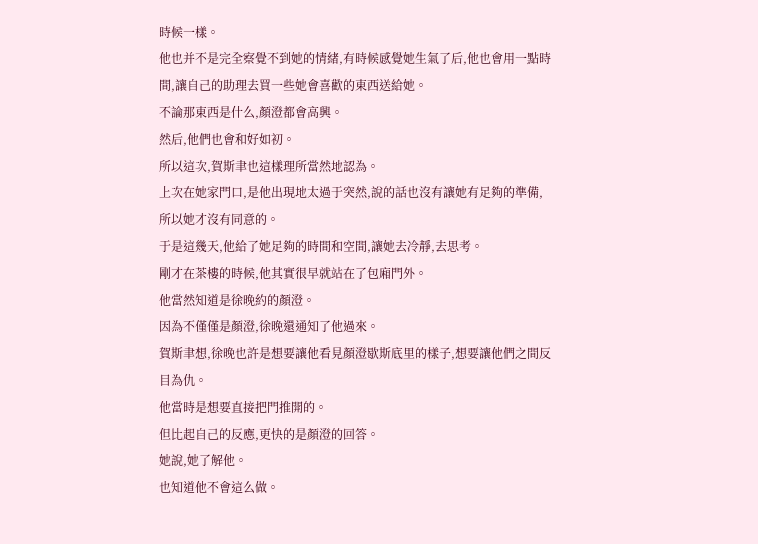時候一樣。
他也并不是完全察覺不到她的情緒,有時候感覺她生氣了后,他也會用一點時間,讓自己的助理去買一些她會喜歡的東西送給她。
不論那東西是什么,顏澄都會高興。
然后,他們也會和好如初。
所以這次,賀斯聿也這樣理所當然地認為。
上次在她家門口,是他出現地太過于突然,說的話也沒有讓她有足夠的準備,所以她才沒有同意的。
于是這幾天,他給了她足夠的時間和空間,讓她去冷靜,去思考。
剛才在茶樓的時候,他其實很早就站在了包廂門外。
他當然知道是徐晚約的顏澄。
因為不僅僅是顏澄,徐晚還通知了他過來。
賀斯聿想,徐晚也許是想要讓他看見顏澄歇斯底里的樣子,想要讓他們之間反目為仇。
他當時是想要直接把門推開的。
但比起自己的反應,更快的是顏澄的回答。
她說,她了解他。
也知道他不會這么做。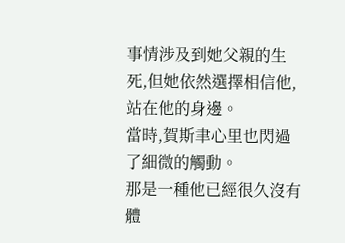事情涉及到她父親的生死,但她依然選擇相信他,站在他的身邊。
當時,賀斯聿心里也閃過了細微的觸動。
那是一種他已經很久沒有體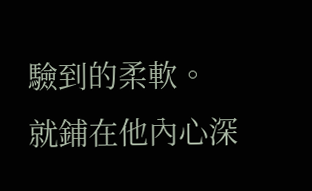驗到的柔軟。
就鋪在他內心深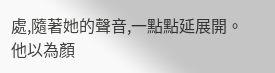處,隨著她的聲音,一點點延展開。
他以為顏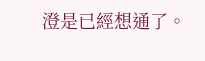澄是已經想通了。